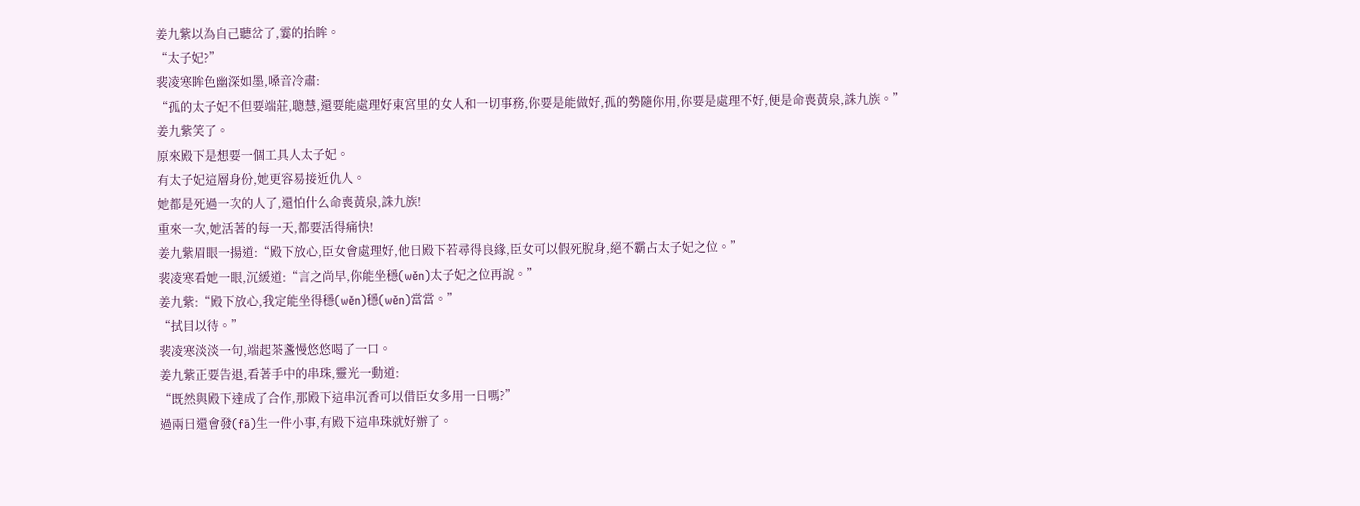姜九紫以為自己聽岔了,霎的抬眸。
“太子妃?”
裴凌寒眸色幽深如墨,嗓音冷肅:
“孤的太子妃不但要端莊,聰慧,還要能處理好東宮里的女人和一切事務,你要是能做好,孤的勢隨你用,你要是處理不好,便是命喪黃泉,誅九族。”
姜九紫笑了。
原來殿下是想要一個工具人太子妃。
有太子妃這層身份,她更容易接近仇人。
她都是死過一次的人了,還怕什么命喪黃泉,誅九族!
重來一次,她活著的每一天,都要活得痛快!
姜九紫眉眼一揚道:“殿下放心,臣女會處理好,他日殿下若尋得良緣,臣女可以假死脫身,絕不霸占太子妃之位。”
裴凌寒看她一眼,沉緩道:“言之尚早,你能坐穩(wěn)太子妃之位再說。”
姜九紫:“殿下放心,我定能坐得穩(wěn)穩(wěn)當當。”
“拭目以待。”
裴凌寒淡淡一句,端起茶盞慢悠悠喝了一口。
姜九紫正要告退,看著手中的串珠,靈光一動道:
“既然與殿下達成了合作,那殿下這串沉香可以借臣女多用一日嗎?”
過兩日還會發(fā)生一件小事,有殿下這串珠就好辦了。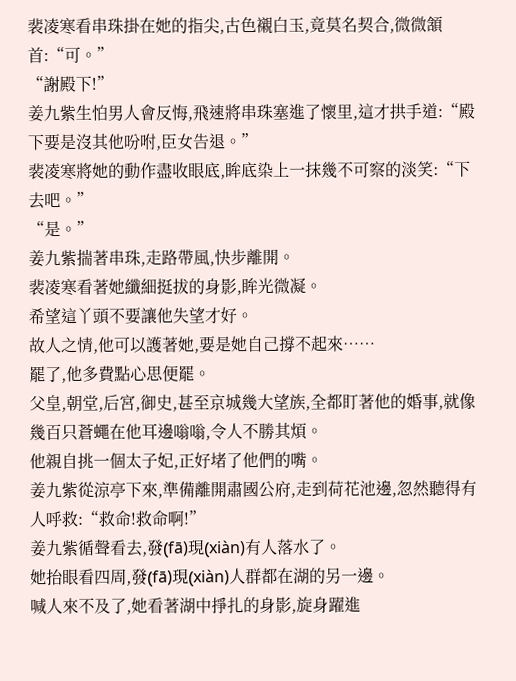裴凌寒看串珠掛在她的指尖,古色襯白玉,竟莫名契合,微微頷首:“可。”
“謝殿下!”
姜九紫生怕男人會反悔,飛速將串珠塞進了懷里,這才拱手道:“殿下要是沒其他吩咐,臣女告退。”
裴凌寒將她的動作盡收眼底,眸底染上一抹幾不可察的淡笑:“下去吧。”
“是。”
姜九紫揣著串珠,走路帶風,快步離開。
裴凌寒看著她纖細挺拔的身影,眸光微凝。
希望這丫頭不要讓他失望才好。
故人之情,他可以護著她,要是她自己撐不起來……
罷了,他多費點心思便罷。
父皇,朝堂,后宮,御史,甚至京城幾大望族,全都盯著他的婚事,就像幾百只蒼蠅在他耳邊嗡嗡,令人不勝其煩。
他親自挑一個太子妃,正好堵了他們的嘴。
姜九紫從涼亭下來,準備離開肅國公府,走到荷花池邊,忽然聽得有人呼救:“救命!救命啊!”
姜九紫循聲看去,發(fā)現(xiàn)有人落水了。
她抬眼看四周,發(fā)現(xiàn)人群都在湖的另一邊。
喊人來不及了,她看著湖中掙扎的身影,旋身躍進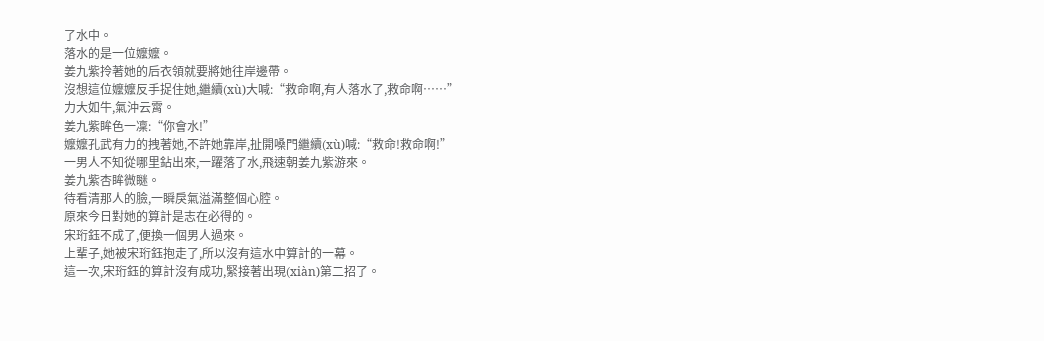了水中。
落水的是一位嬤嬤。
姜九紫拎著她的后衣領就要將她往岸邊帶。
沒想這位嬤嬤反手捉住她,繼續(xù)大喊:“救命啊,有人落水了,救命啊……”
力大如牛,氣沖云霄。
姜九紫眸色一凜:“你會水!”
嬤嬤孔武有力的拽著她,不許她靠岸,扯開嗓門繼續(xù)喊:“救命!救命啊!”
一男人不知從哪里鉆出來,一躍落了水,飛速朝姜九紫游來。
姜九紫杏眸微瞇。
待看清那人的臉,一瞬戾氣溢滿整個心腔。
原來今日對她的算計是志在必得的。
宋珩鈺不成了,便換一個男人過來。
上輩子,她被宋珩鈺抱走了,所以沒有這水中算計的一幕。
這一次,宋珩鈺的算計沒有成功,緊接著出現(xiàn)第二招了。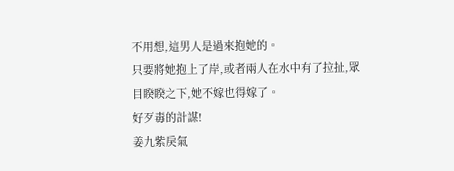不用想,這男人是過來抱她的。
只要將她抱上了岸,或者兩人在水中有了拉扯,眾目睽睽之下,她不嫁也得嫁了。
好歹毒的計謀!
姜九紫戾氣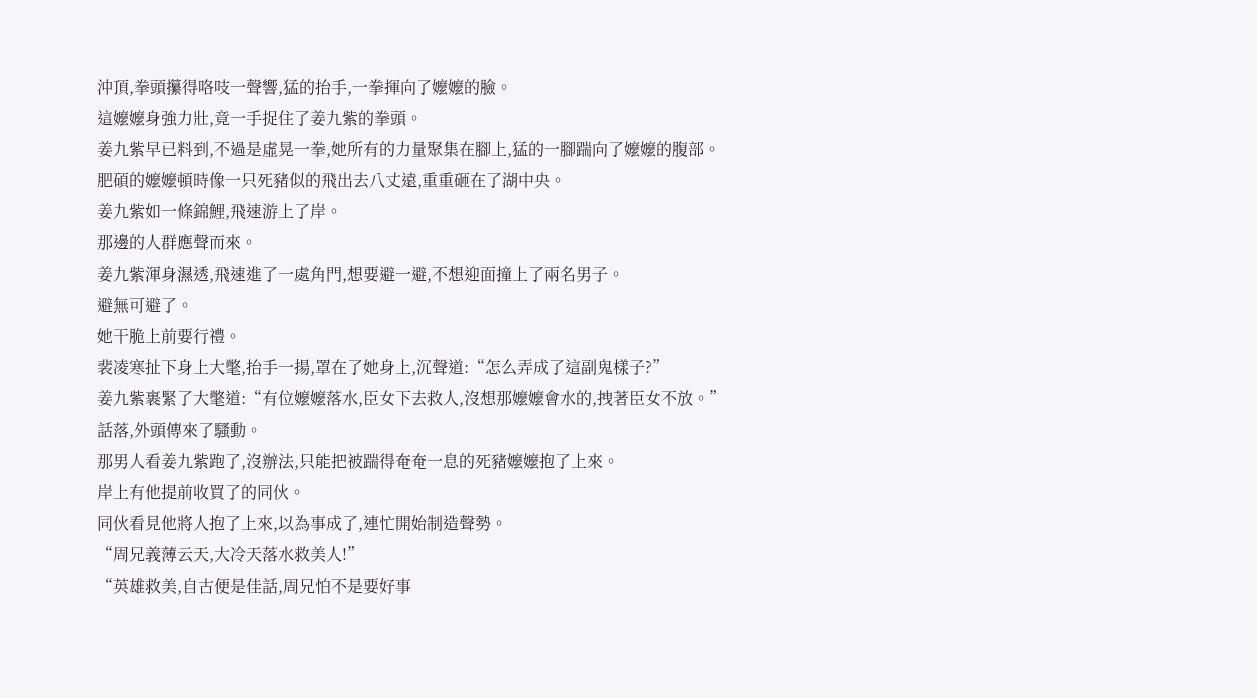沖頂,拳頭攥得咯吱一聲響,猛的抬手,一拳揮向了嬤嬤的臉。
這嬤嬤身強力壯,竟一手捉住了姜九紫的拳頭。
姜九紫早已料到,不過是虛晃一拳,她所有的力量聚集在腳上,猛的一腳踹向了嬤嬤的腹部。
肥碩的嬤嬤頓時像一只死豬似的飛出去八丈遠,重重砸在了湖中央。
姜九紫如一條錦鯉,飛速游上了岸。
那邊的人群應聲而來。
姜九紫渾身濕透,飛速進了一處角門,想要避一避,不想迎面撞上了兩名男子。
避無可避了。
她干脆上前要行禮。
裴凌寒扯下身上大氅,抬手一揚,罩在了她身上,沉聲道:“怎么弄成了這副鬼樣子?”
姜九紫裹緊了大氅道:“有位嬤嬤落水,臣女下去救人,沒想那嬤嬤會水的,拽著臣女不放。”
話落,外頭傳來了騷動。
那男人看姜九紫跑了,沒辦法,只能把被踹得奄奄一息的死豬嬤嬤抱了上來。
岸上有他提前收買了的同伙。
同伙看見他將人抱了上來,以為事成了,連忙開始制造聲勢。
“周兄義薄云天,大冷天落水救美人!”
“英雄救美,自古便是佳話,周兄怕不是要好事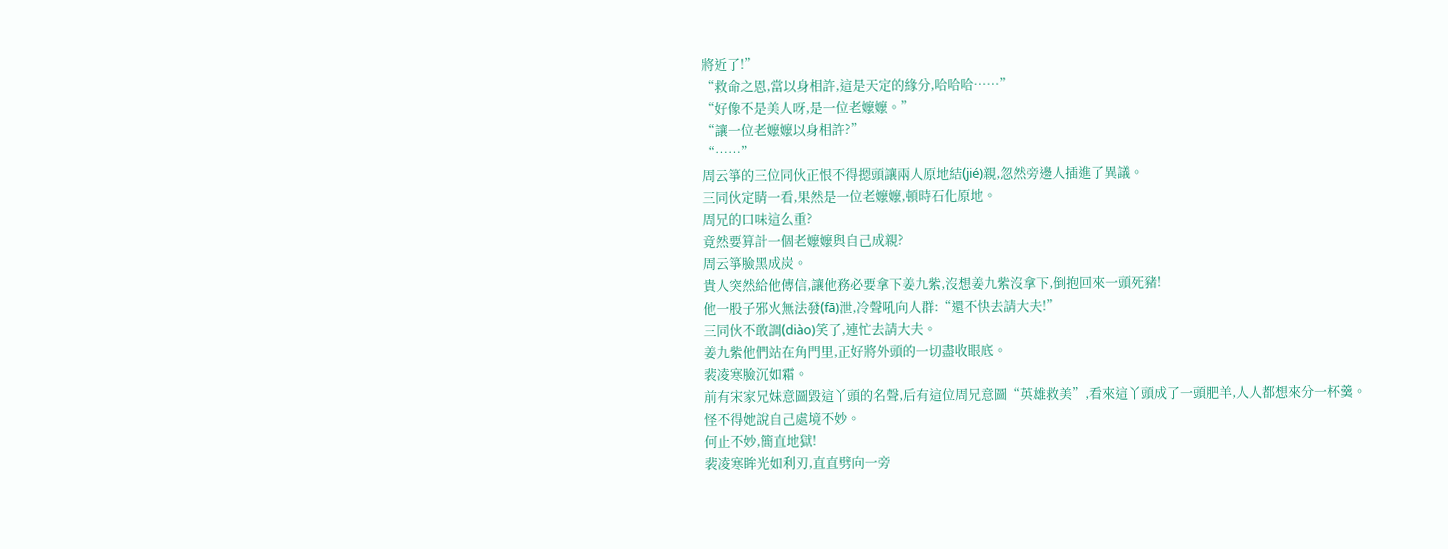將近了!”
“救命之恩,當以身相許,這是天定的緣分,哈哈哈……”
“好像不是美人呀,是一位老嬤嬤。”
“讓一位老嬤嬤以身相許?”
“……”
周云箏的三位同伙正恨不得摁頭讓兩人原地結(jié)親,忽然旁邊人插進了異議。
三同伙定睛一看,果然是一位老嬤嬤,頓時石化原地。
周兄的口味這么重?
竟然要算計一個老嬤嬤與自己成親?
周云箏臉黑成炭。
貴人突然給他傳信,讓他務必要拿下姜九紫,沒想姜九紫沒拿下,倒抱回來一頭死豬!
他一股子邪火無法發(fā)泄,冷聲吼向人群:“還不快去請大夫!”
三同伙不敢調(diào)笑了,連忙去請大夫。
姜九紫他們站在角門里,正好將外頭的一切盡收眼底。
裴凌寒臉沉如霜。
前有宋家兄妹意圖毀這丫頭的名聲,后有這位周兄意圖“英雄救美”,看來這丫頭成了一頭肥羊,人人都想來分一杯羹。
怪不得她說自己處境不妙。
何止不妙,簡直地獄!
裴凌寒眸光如利刃,直直劈向一旁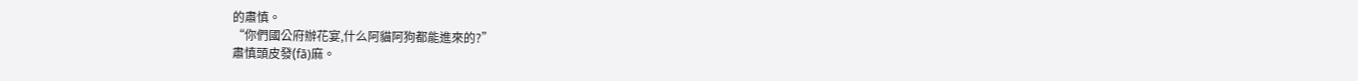的肅慎。
“你們國公府辦花宴,什么阿貓阿狗都能進來的?”
肅慎頭皮發(fā)麻。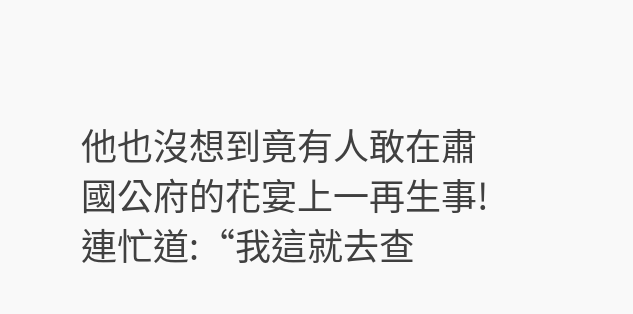他也沒想到竟有人敢在肅國公府的花宴上一再生事!
連忙道:“我這就去查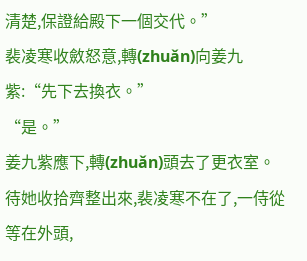清楚,保證給殿下一個交代。”
裴凌寒收斂怒意,轉(zhuǎn)向姜九紫:“先下去換衣。”
“是。”
姜九紫應下,轉(zhuǎn)頭去了更衣室。
待她收拾齊整出來,裴凌寒不在了,一侍從等在外頭,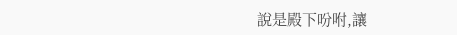說是殿下吩咐,讓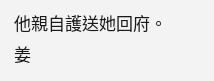他親自護送她回府。
姜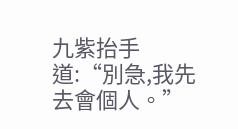九紫抬手道:“別急,我先去會個人。”